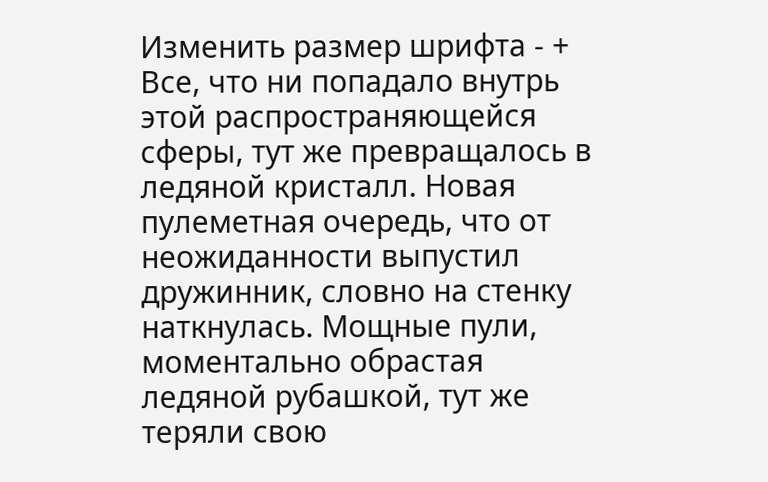Изменить размер шрифта - +
Все, что ни попадало внутрь этой распространяющейся сферы, тут же превращалось в ледяной кристалл. Новая пулеметная очередь, что от неожиданности выпустил дружинник, словно на стенку наткнулась. Мощные пули, моментально обрастая ледяной рубашкой, тут же теряли свою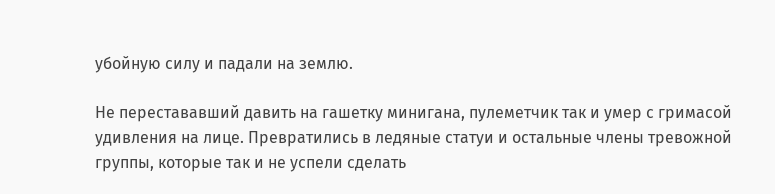убойную силу и падали на землю.

Не перестававший давить на гашетку минигана, пулеметчик так и умер с гримасой удивления на лице. Превратились в ледяные статуи и остальные члены тревожной группы, которые так и не успели сделать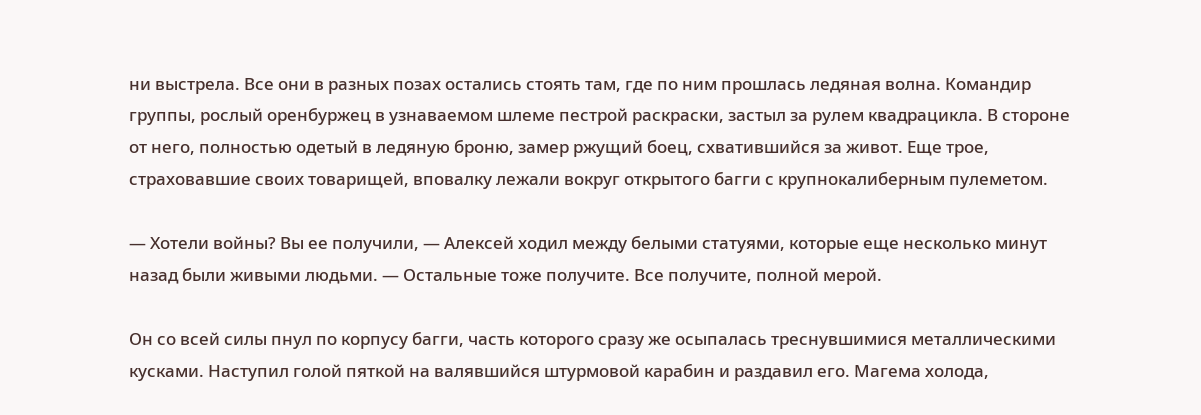ни выстрела. Все они в разных позах остались стоять там, где по ним прошлась ледяная волна. Командир группы, рослый оренбуржец в узнаваемом шлеме пестрой раскраски, застыл за рулем квадрацикла. В стороне от него, полностью одетый в ледяную броню, замер ржущий боец, схватившийся за живот. Еще трое, страховавшие своих товарищей, вповалку лежали вокруг открытого багги с крупнокалиберным пулеметом.

— Хотели войны? Вы ее получили, — Алексей ходил между белыми статуями, которые еще несколько минут назад были живыми людьми. — Остальные тоже получите. Все получите, полной мерой.

Он со всей силы пнул по корпусу багги, часть которого сразу же осыпалась треснувшимися металлическими кусками. Наступил голой пяткой на валявшийся штурмовой карабин и раздавил его. Магема холода,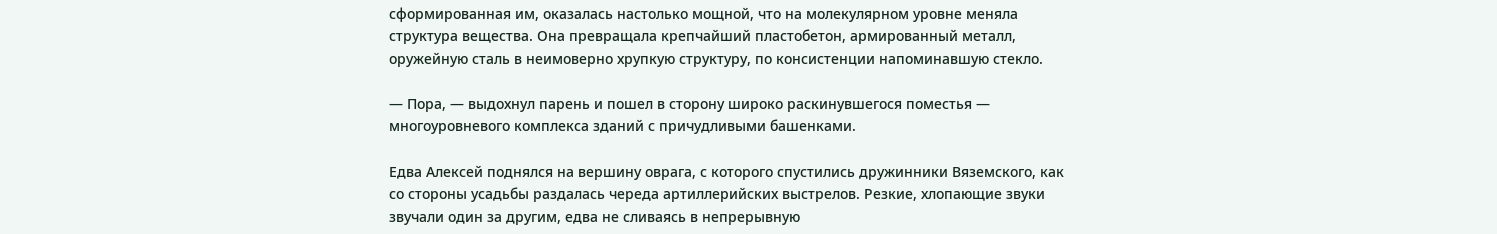сформированная им, оказалась настолько мощной, что на молекулярном уровне меняла структура вещества. Она превращала крепчайший пластобетон, армированный металл, оружейную сталь в неимоверно хрупкую структуру, по консистенции напоминавшую стекло.

— Пора, — выдохнул парень и пошел в сторону широко раскинувшегося поместья — многоуровневого комплекса зданий с причудливыми башенками.

Едва Алексей поднялся на вершину оврага, с которого спустились дружинники Вяземского, как со стороны усадьбы раздалась череда артиллерийских выстрелов. Резкие, хлопающие звуки звучали один за другим, едва не сливаясь в непрерывную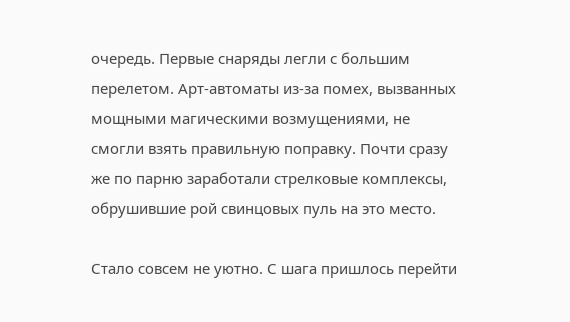очередь. Первые снаряды легли с большим перелетом. Арт-автоматы из-за помех, вызванных мощными магическими возмущениями, не смогли взять правильную поправку. Почти сразу же по парню заработали стрелковые комплексы, обрушившие рой свинцовых пуль на это место.

Стало совсем не уютно. С шага пришлось перейти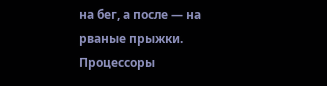на бег, а после — на рваные прыжки. Процессоры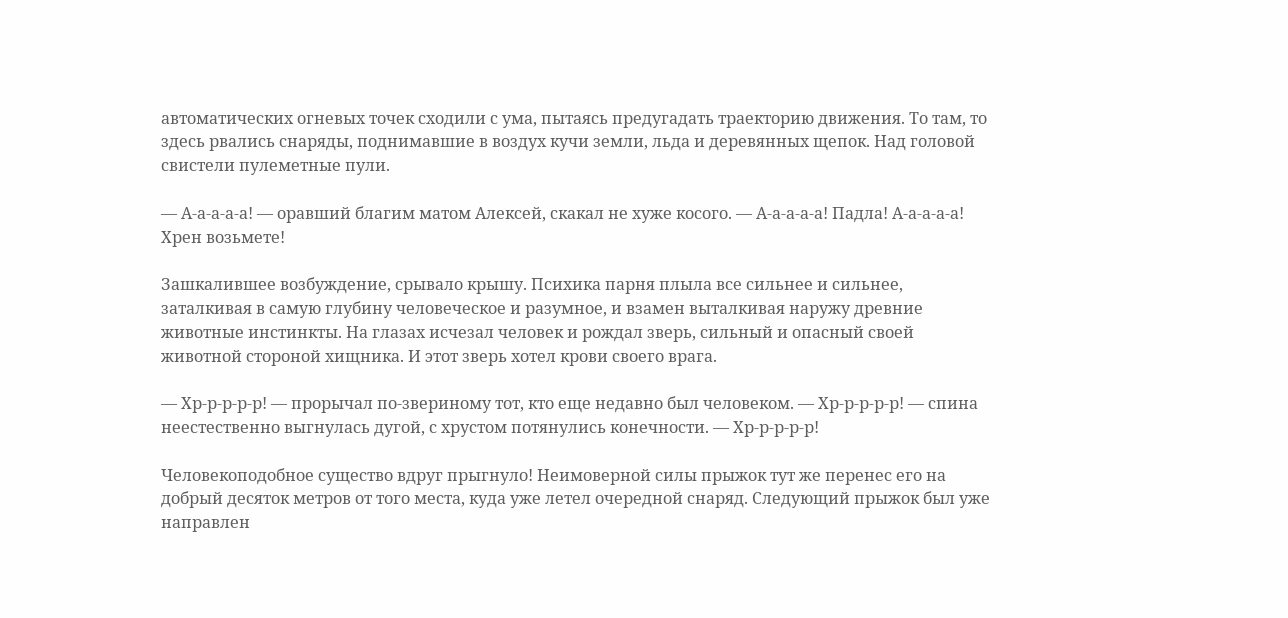автоматических огневых точек сходили с ума, пытаясь предугадать траекторию движения. То там, то здесь рвались снаряды, поднимавшие в воздух кучи земли, льда и деревянных щепок. Над головой свистели пулеметные пули.

— А-а-а-а-а! — оравший благим матом Алексей, скакал не хуже косого. — А-а-а-а-а! Падла! А-а-а-а-а! Хрен возьмете!

Зашкалившее возбуждение, срывало крышу. Психика парня плыла все сильнее и сильнее, заталкивая в самую глубину человеческое и разумное, и взамен выталкивая наружу древние животные инстинкты. На глазах исчезал человек и рождал зверь, сильный и опасный своей животной стороной хищника. И этот зверь хотел крови своего врага.

— Хр-р-р-р-р! — прорычал по-звериному тот, кто еще недавно был человеком. — Хр-р-р-р-р! — спина неестественно выгнулась дугой, с хрустом потянулись конечности. — Хр-р-р-р-р!

Человекоподобное существо вдруг прыгнуло! Неимоверной силы прыжок тут же перенес его на добрый десяток метров от того места, куда уже летел очередной снаряд. Следующий прыжок был уже направлен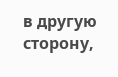в другую сторону,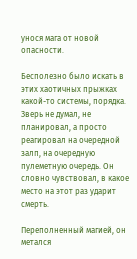унося мага от новой опасности.

Бесполезно было искать в этих хаотичных прыжках какой-то системы, порядка. Зверь не думал, не планировал, а просто реагировал на очередной залп, на очередную пулеметную очередь. Он словно чувствовал, в какое место на этот раз ударит смерть.

Переполненный магией, он метался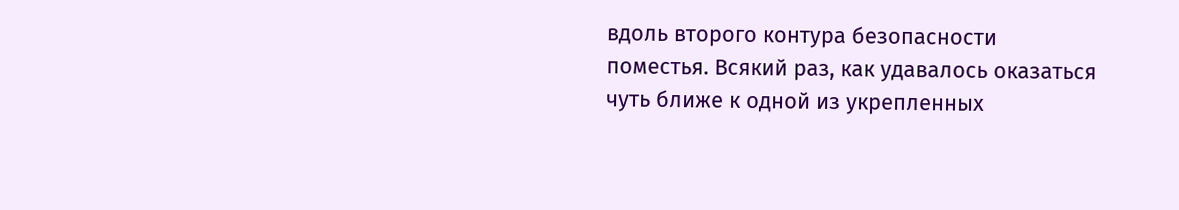вдоль второго контура безопасности поместья. Всякий раз, как удавалось оказаться чуть ближе к одной из укрепленных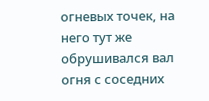огневых точек, на него тут же обрушивался вал огня с соседних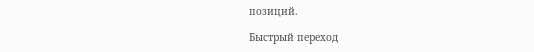позиций.

Быстрый переход